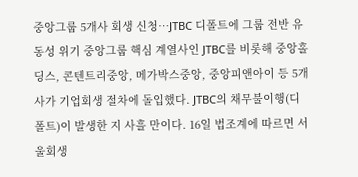중앙그룹 5개사 회생 신청…JTBC 디폴트에 그룹 전반 유동성 위기 중앙그룹 핵심 계열사인 JTBC를 비롯해 중앙홀딩스, 콘텐트리중앙, 메가박스중앙, 중앙피앤아이 등 5개사가 기업회생 절차에 돌입했다. JTBC의 채무불이행(디폴트)이 발생한 지 사흘 만이다. 16일 법조계에 따르면 서울회생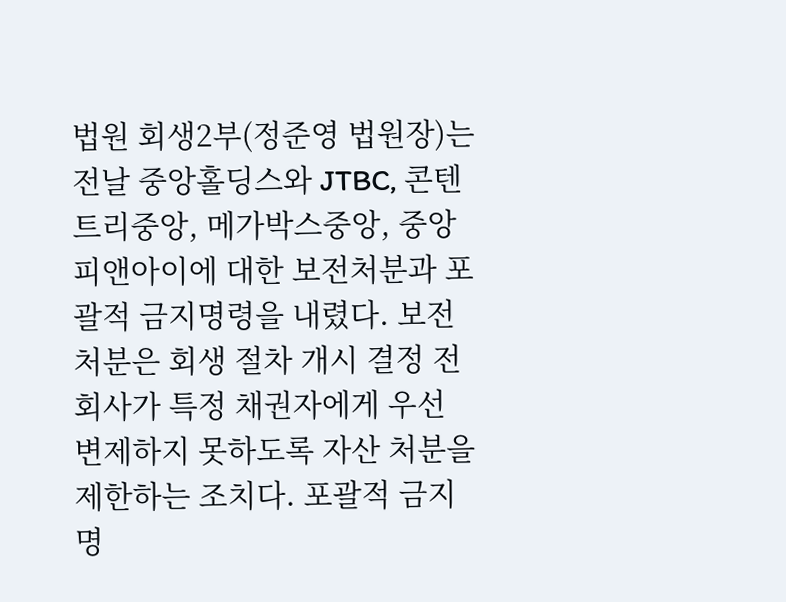법원 회생2부(정준영 법원장)는 전날 중앙홀딩스와 JTBC, 콘텐트리중앙, 메가박스중앙, 중앙피앤아이에 대한 보전처분과 포괄적 금지명령을 내렸다. 보전처분은 회생 절차 개시 결정 전 회사가 특정 채권자에게 우선 변제하지 못하도록 자산 처분을 제한하는 조치다. 포괄적 금지명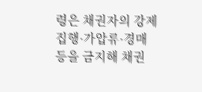령은 채권자의 강제집행·가압류·경매 등을 금지해 채권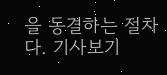을 동결하는 절차다. 기사보기